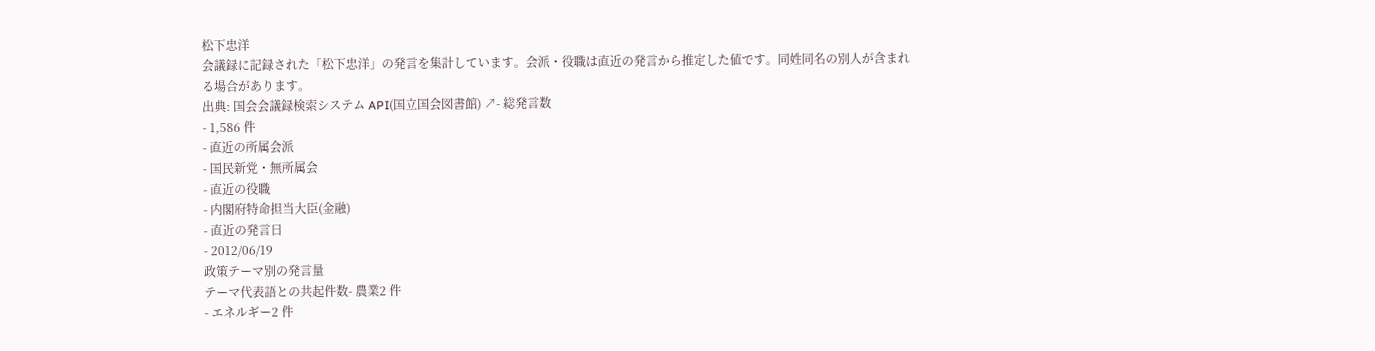松下忠洋
会議録に記録された「松下忠洋」の発言を集計しています。会派・役職は直近の発言から推定した値です。同姓同名の別人が含まれる場合があります。
出典: 国会会議録検索システム API(国立国会図書館) ↗- 総発言数
- 1,586 件
- 直近の所属会派
- 国民新党・無所属会
- 直近の役職
- 内閣府特命担当大臣(金融)
- 直近の発言日
- 2012/06/19
政策テーマ別の発言量
テーマ代表語との共起件数- 農業2 件
- エネルギー2 件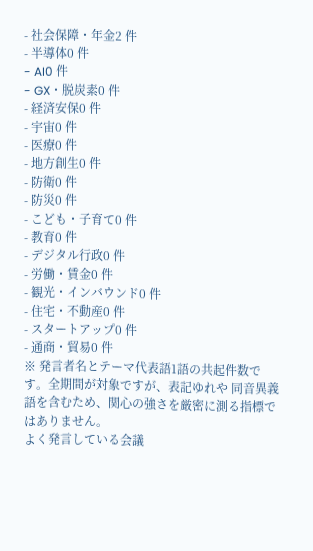- 社会保障・年金2 件
- 半導体0 件
- AI0 件
- GX・脱炭素0 件
- 経済安保0 件
- 宇宙0 件
- 医療0 件
- 地方創生0 件
- 防衛0 件
- 防災0 件
- こども・子育て0 件
- 教育0 件
- デジタル行政0 件
- 労働・賃金0 件
- 観光・インバウンド0 件
- 住宅・不動産0 件
- スタートアップ0 件
- 通商・貿易0 件
※ 発言者名とテーマ代表語1語の共起件数です。全期間が対象ですが、表記ゆれや 同音異義語を含むため、関心の強さを厳密に測る指標ではありません。
よく発言している会議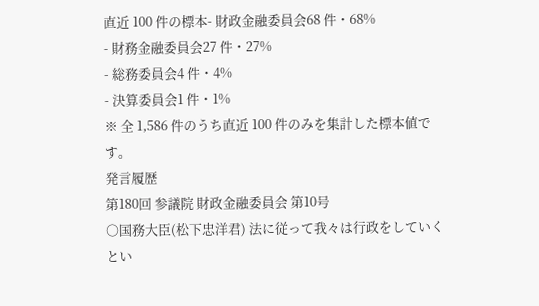直近 100 件の標本- 財政金融委員会68 件・68%
- 財務金融委員会27 件・27%
- 総務委員会4 件・4%
- 決算委員会1 件・1%
※ 全 1,586 件のうち直近 100 件のみを集計した標本値です。
発言履歴
第180回 参議院 財政金融委員会 第10号
○国務大臣(松下忠洋君) 法に従って我々は行政をしていくとい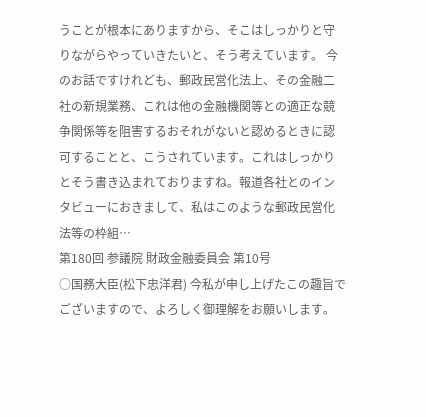うことが根本にありますから、そこはしっかりと守りながらやっていきたいと、そう考えています。 今のお話ですけれども、郵政民営化法上、その金融二社の新規業務、これは他の金融機関等との適正な競争関係等を阻害するおそれがないと認めるときに認可することと、こうされています。これはしっかりとそう書き込まれておりますね。報道各社とのインタビューにおきまして、私はこのような郵政民営化法等の枠組…
第180回 参議院 財政金融委員会 第10号
○国務大臣(松下忠洋君) 今私が申し上げたこの趣旨でございますので、よろしく御理解をお願いします。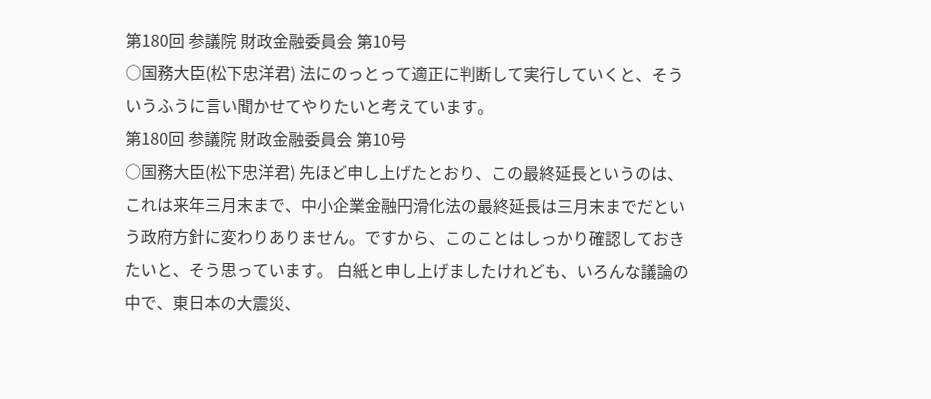第180回 参議院 財政金融委員会 第10号
○国務大臣(松下忠洋君) 法にのっとって適正に判断して実行していくと、そういうふうに言い聞かせてやりたいと考えています。
第180回 参議院 財政金融委員会 第10号
○国務大臣(松下忠洋君) 先ほど申し上げたとおり、この最終延長というのは、これは来年三月末まで、中小企業金融円滑化法の最終延長は三月末までだという政府方針に変わりありません。ですから、このことはしっかり確認しておきたいと、そう思っています。 白紙と申し上げましたけれども、いろんな議論の中で、東日本の大震災、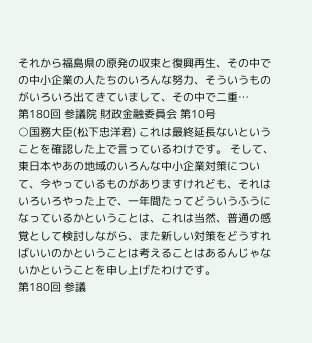それから福島県の原発の収束と復興再生、その中での中小企業の人たちのいろんな努力、そういうものがいろいろ出てきていまして、その中で二重…
第180回 参議院 財政金融委員会 第10号
○国務大臣(松下忠洋君) これは最終延長ないということを確認した上で言っているわけです。 そして、東日本やあの地域のいろんな中小企業対策について、今やっているものがありますけれども、それはいろいろやった上で、一年間たってどういうふうになっているかということは、これは当然、普通の感覚として検討しながら、また新しい対策をどうすればいいのかということは考えることはあるんじゃないかということを申し上げたわけです。
第180回 参議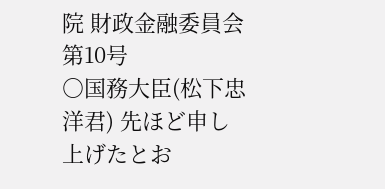院 財政金融委員会 第10号
○国務大臣(松下忠洋君) 先ほど申し上げたとお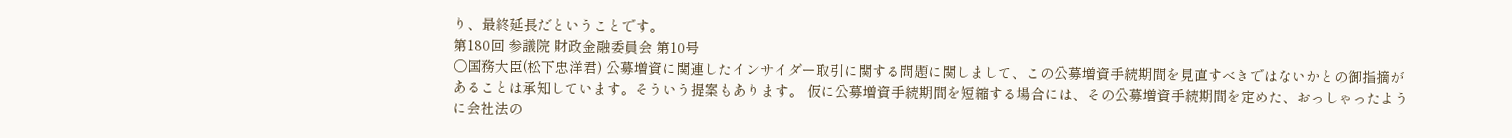り、最終延長だということです。
第180回 参議院 財政金融委員会 第10号
○国務大臣(松下忠洋君) 公募増資に関連したインサイダー取引に関する問題に関しまして、この公募増資手続期間を見直すべきではないかとの御指摘があることは承知しています。そういう提案もあります。 仮に公募増資手続期間を短縮する場合には、その公募増資手続期間を定めた、おっしゃったように会社法の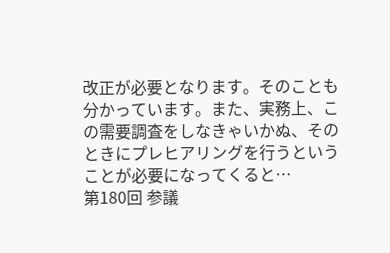改正が必要となります。そのことも分かっています。また、実務上、この需要調査をしなきゃいかぬ、そのときにプレヒアリングを行うということが必要になってくると…
第180回 参議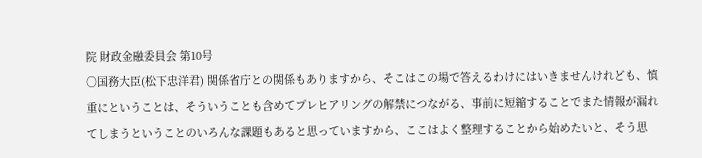院 財政金融委員会 第10号
○国務大臣(松下忠洋君) 関係省庁との関係もありますから、そこはこの場で答えるわけにはいきませんけれども、慎重にということは、そういうことも含めてプレヒアリングの解禁につながる、事前に短縮することでまた情報が漏れてしまうということのいろんな課題もあると思っていますから、ここはよく整理することから始めたいと、そう思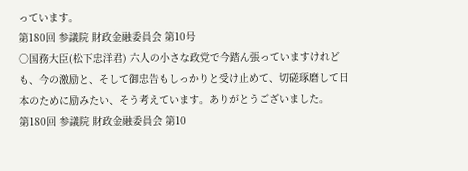っています。
第180回 参議院 財政金融委員会 第10号
○国務大臣(松下忠洋君) 六人の小さな政党で今踏ん張っていますけれども、今の激励と、そして御忠告もしっかりと受け止めて、切磋琢磨して日本のために励みたい、そう考えています。ありがとうございました。
第180回 参議院 財政金融委員会 第10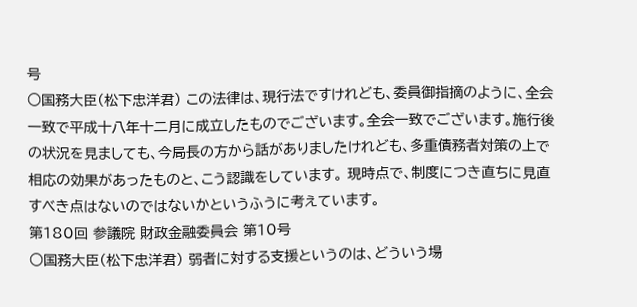号
○国務大臣(松下忠洋君) この法律は、現行法ですけれども、委員御指摘のように、全会一致で平成十八年十二月に成立したものでございます。全会一致でございます。施行後の状況を見ましても、今局長の方から話がありましたけれども、多重債務者対策の上で相応の効果があったものと、こう認識をしています。 現時点で、制度につき直ちに見直すべき点はないのではないかというふうに考えています。
第180回 参議院 財政金融委員会 第10号
○国務大臣(松下忠洋君) 弱者に対する支援というのは、どういう場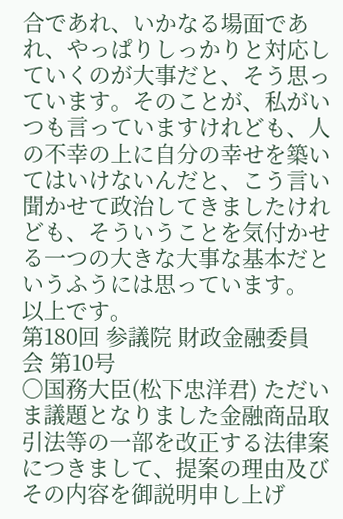合であれ、いかなる場面であれ、やっぱりしっかりと対応していくのが大事だと、そう思っています。そのことが、私がいつも言っていますけれども、人の不幸の上に自分の幸せを築いてはいけないんだと、こう言い聞かせて政治してきましたけれども、そういうことを気付かせる一つの大きな大事な基本だというふうには思っています。 以上です。
第180回 参議院 財政金融委員会 第10号
○国務大臣(松下忠洋君) ただいま議題となりました金融商品取引法等の一部を改正する法律案につきまして、提案の理由及びその内容を御説明申し上げ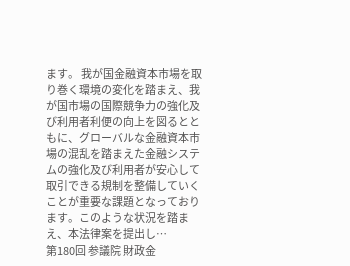ます。 我が国金融資本市場を取り巻く環境の変化を踏まえ、我が国市場の国際競争力の強化及び利用者利便の向上を図るとともに、グローバルな金融資本市場の混乱を踏まえた金融システムの強化及び利用者が安心して取引できる規制を整備していくことが重要な課題となっております。このような状況を踏まえ、本法律案を提出し…
第180回 参議院 財政金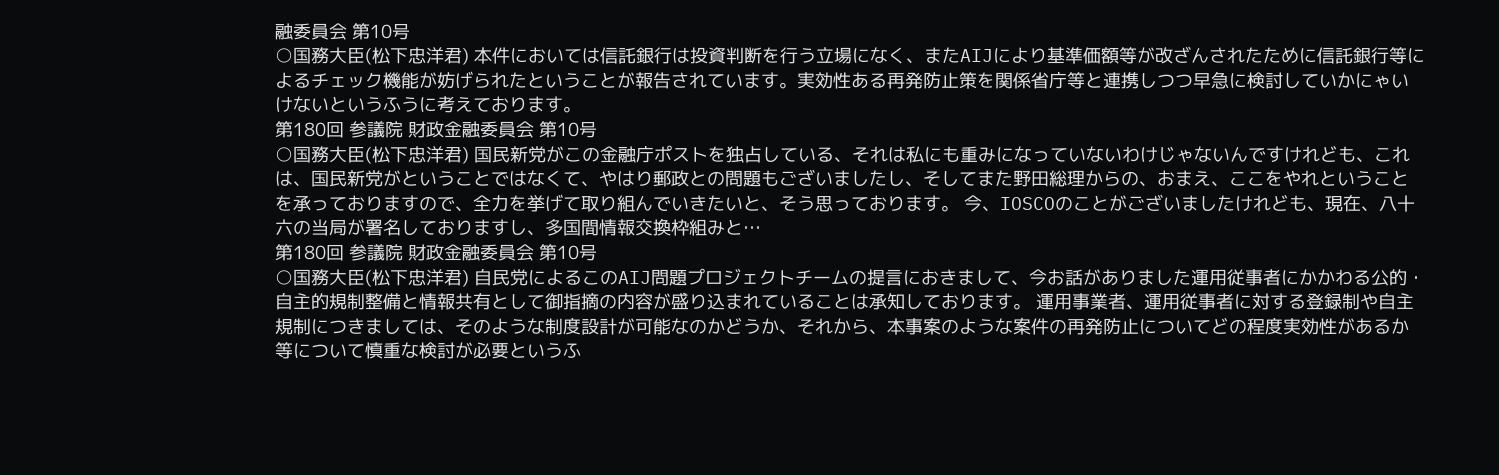融委員会 第10号
○国務大臣(松下忠洋君) 本件においては信託銀行は投資判断を行う立場になく、またAIJにより基準価額等が改ざんされたために信託銀行等によるチェック機能が妨げられたということが報告されています。実効性ある再発防止策を関係省庁等と連携しつつ早急に検討していかにゃいけないというふうに考えております。
第180回 参議院 財政金融委員会 第10号
○国務大臣(松下忠洋君) 国民新党がこの金融庁ポストを独占している、それは私にも重みになっていないわけじゃないんですけれども、これは、国民新党がということではなくて、やはり郵政との問題もございましたし、そしてまた野田総理からの、おまえ、ここをやれということを承っておりますので、全力を挙げて取り組んでいきたいと、そう思っております。 今、IOSCOのことがございましたけれども、現在、八十六の当局が署名しておりますし、多国間情報交換枠組みと…
第180回 参議院 財政金融委員会 第10号
○国務大臣(松下忠洋君) 自民党によるこのAIJ問題プロジェクトチームの提言におきまして、今お話がありました運用従事者にかかわる公的・自主的規制整備と情報共有として御指摘の内容が盛り込まれていることは承知しております。 運用事業者、運用従事者に対する登録制や自主規制につきましては、そのような制度設計が可能なのかどうか、それから、本事案のような案件の再発防止についてどの程度実効性があるか等について慎重な検討が必要というふ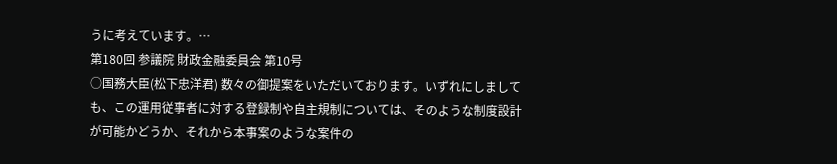うに考えています。…
第180回 参議院 財政金融委員会 第10号
○国務大臣(松下忠洋君) 数々の御提案をいただいております。いずれにしましても、この運用従事者に対する登録制や自主規制については、そのような制度設計が可能かどうか、それから本事案のような案件の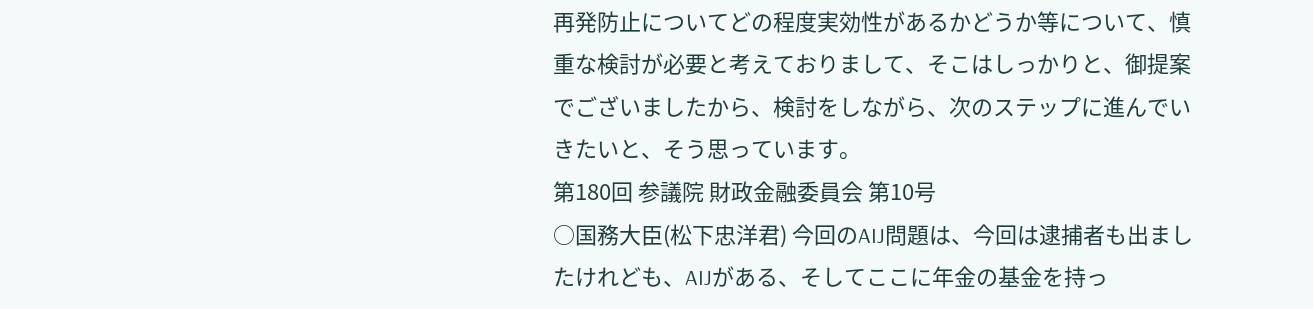再発防止についてどの程度実効性があるかどうか等について、慎重な検討が必要と考えておりまして、そこはしっかりと、御提案でございましたから、検討をしながら、次のステップに進んでいきたいと、そう思っています。
第180回 参議院 財政金融委員会 第10号
○国務大臣(松下忠洋君) 今回のAIJ問題は、今回は逮捕者も出ましたけれども、AIJがある、そしてここに年金の基金を持っ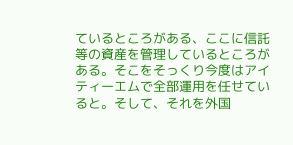ているところがある、ここに信託等の資産を管理しているところがある。そこをそっくり今度はアイティーエムで全部運用を任せていると。そして、それを外国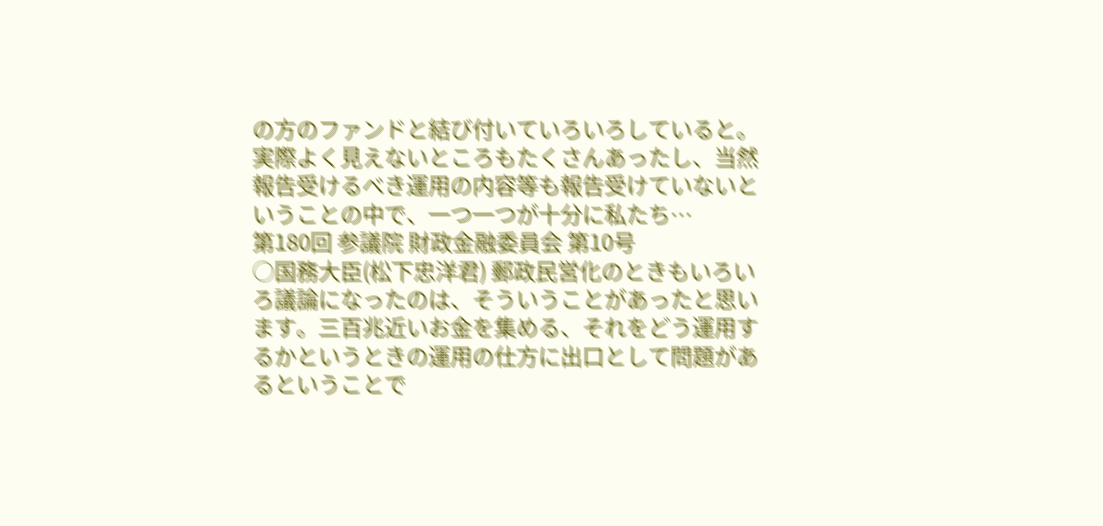の方のファンドと結び付いていろいろしていると。実際よく見えないところもたくさんあったし、当然報告受けるべき運用の内容等も報告受けていないということの中で、一つ一つが十分に私たち…
第180回 参議院 財政金融委員会 第10号
○国務大臣(松下忠洋君) 郵政民営化のときもいろいろ議論になったのは、そういうことがあったと思います。三百兆近いお金を集める、それをどう運用するかというときの運用の仕方に出口として問題があるということで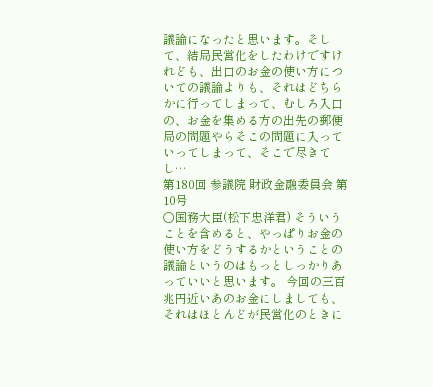議論になったと思います。そして、結局民営化をしたわけですけれども、出口のお金の使い方についての議論よりも、それはどちらかに行ってしまって、むしろ入口の、お金を集める方の出先の郵便局の問題やらそこの問題に入っていってしまって、そこで尽きてし…
第180回 参議院 財政金融委員会 第10号
○国務大臣(松下忠洋君) そういうことを含めると、やっぱりお金の使い方をどうするかということの議論というのはもっとしっかりあっていいと思います。 今回の三百兆円近いあのお金にしましても、それはほとんどが民営化のときに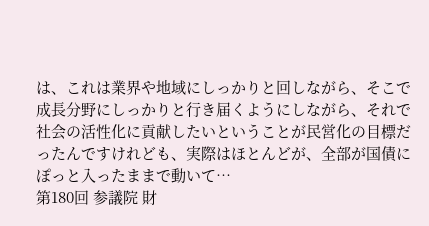は、これは業界や地域にしっかりと回しながら、そこで成長分野にしっかりと行き届くようにしながら、それで社会の活性化に貢献したいということが民営化の目標だったんですけれども、実際はほとんどが、全部が国債にぽっと入ったままで動いて…
第180回 参議院 財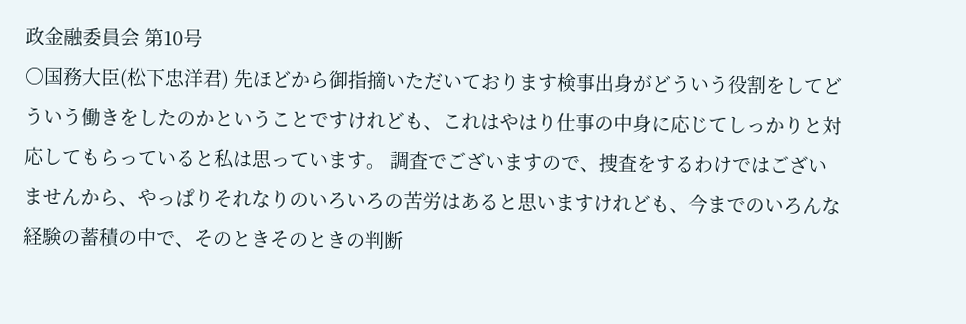政金融委員会 第10号
○国務大臣(松下忠洋君) 先ほどから御指摘いただいております検事出身がどういう役割をしてどういう働きをしたのかということですけれども、これはやはり仕事の中身に応じてしっかりと対応してもらっていると私は思っています。 調査でございますので、捜査をするわけではございませんから、やっぱりそれなりのいろいろの苦労はあると思いますけれども、今までのいろんな経験の蓄積の中で、そのときそのときの判断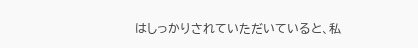はしっかりされていただいていると、私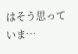はそう思っていま…